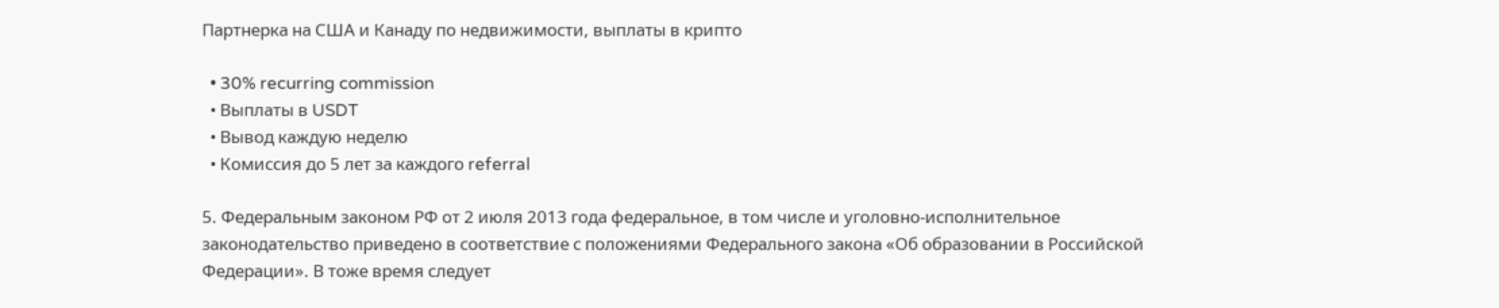Партнерка на США и Канаду по недвижимости, выплаты в крипто

  • 30% recurring commission
  • Выплаты в USDT
  • Вывод каждую неделю
  • Комиссия до 5 лет за каждого referral

5. Федеральным законом РФ от 2 июля 2013 года федеральное, в том числе и уголовно-исполнительное законодательство приведено в соответствие с положениями Федерального закона «Об образовании в Российской Федерации». В тоже время следует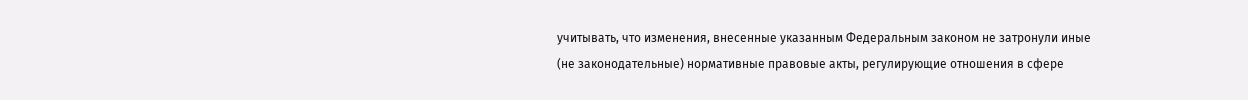учитывать, что изменения, внесенные указанным Федеральным законом не затронули иные (не законодательные) нормативные правовые акты, регулирующие отношения в сфере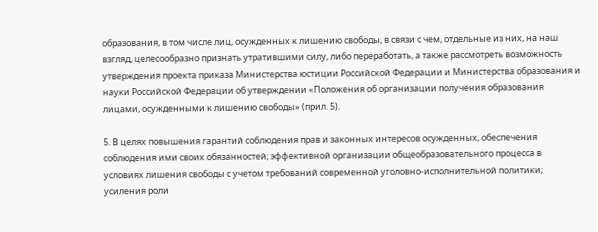образования, в том числе лиц, осужденных к лишению свободы, в связи с чем, отдельные из них, на наш взгляд, целесообразно признать утратившими силу, либо переработать, а также рассмотреть возможность утверждения проекта приказа Министерства юстиции Российской Федерации и Министерства образования и науки Российской Федерации об утверждении «Положения об организации получения образования лицами, осужденными к лишению свободы» (прил. 5).

5. В целях повышения гарантий соблюдения прав и законных интересов осужденных, обеспечения соблюдения ими своих обязанностей; эффективной организации общеобразовательного процесса в условиях лишения свободы с учетом требований современной уголовно-исполнительной политики; усиления роли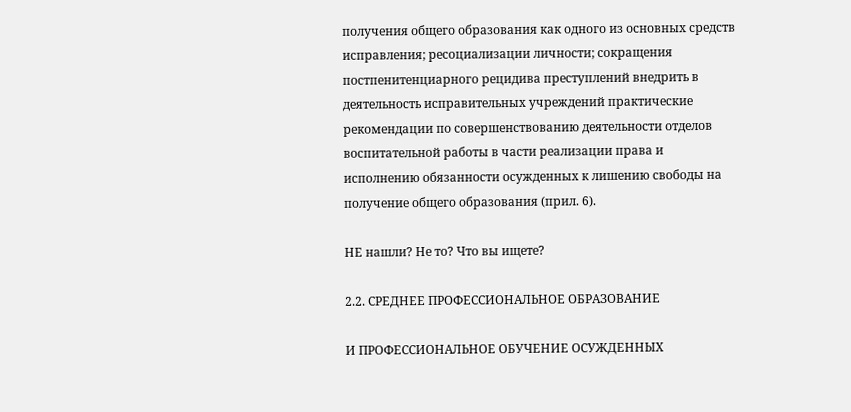получения общего образования как одного из основных средств исправления; ресоциализации личности; сокращения постпенитенциарного рецидива преступлений внедрить в деятельность исправительных учреждений практические рекомендации по совершенствованию деятельности отделов воспитательной работы в части реализации права и исполнению обязанности осужденных к лишению свободы на получение общего образования (прил. 6).

НЕ нашли? Не то? Что вы ищете?

2.2. СРЕДНЕЕ ПРОФЕССИОНАЛЬНОЕ ОБРАЗОВАНИЕ

И ПРОФЕССИОНАЛЬНОЕ ОБУЧЕНИЕ ОСУЖДЕННЫХ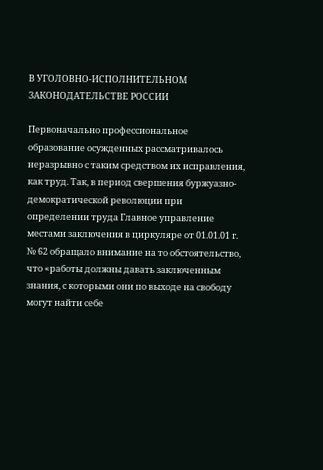В УГОЛОВНО-ИСПОЛНИТЕЛЬНОМ ЗАКОНОДАТЕЛЬСТВЕ РОССИИ

Первоначально профессиональное образование осужденных рассматривалось неразрывно с таким средством их исправления, как труд. Так, в период свершения буржуазно-демократической революции при определении труда Главное управление местами заключения в циркуляре от 01.01.01 г. № 62 обращало внимание на то обстоятельство, что «работы должны давать заключенным знания, с которыми они по выходе на свободу могут найти себе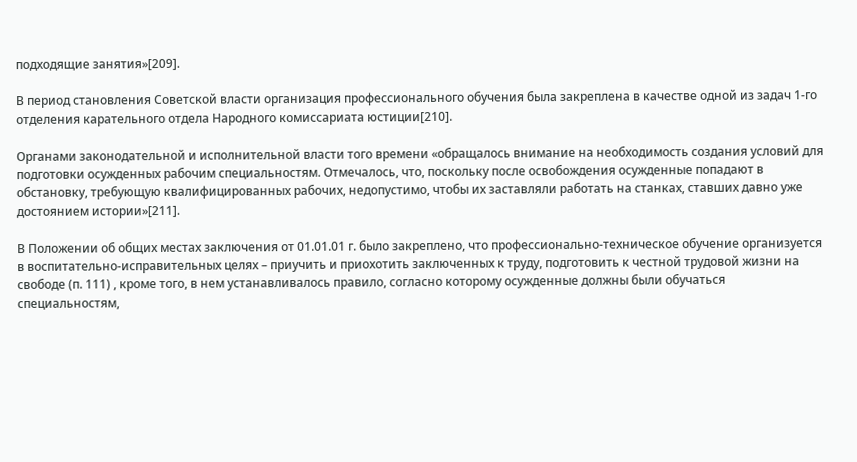подходящие занятия»[209].

В период становления Советской власти организация профессионального обучения была закреплена в качестве одной из задач 1-го отделения карательного отдела Народного комиссариата юстиции[210].

Органами законодательной и исполнительной власти того времени «обращалось внимание на необходимость создания условий для подготовки осужденных рабочим специальностям. Отмечалось, что, поскольку после освобождения осужденные попадают в обстановку, требующую квалифицированных рабочих, недопустимо, чтобы их заставляли работать на станках, ставших давно уже достоянием истории»[211].

В Положении об общих местах заключения от 01.01.01 г. было закреплено, что профессионально-техническое обучение организуется в воспитательно-исправительных целях – приучить и приохотить заключенных к труду, подготовить к честной трудовой жизни на свободе (п. 111) , кроме того, в нем устанавливалось правило, согласно которому осужденные должны были обучаться специальностям,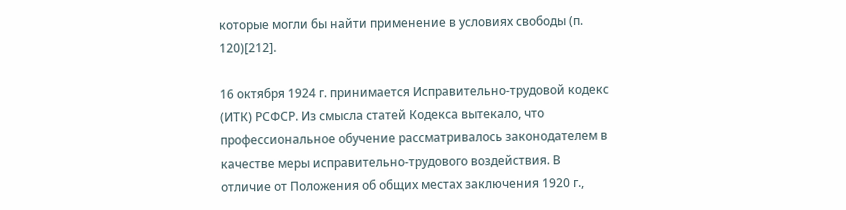которые могли бы найти применение в условиях свободы (п. 120)[212].

16 октября 1924 г. принимается Исправительно-трудовой кодекс (ИТК) РСФСР. Из смысла статей Кодекса вытекало, что профессиональное обучение рассматривалось законодателем в качестве меры исправительно-трудового воздействия. В отличие от Положения об общих местах заключения 1920 г.,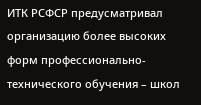ИТК РСФСР предусматривал организацию более высоких форм профессионально-технического обучения – школ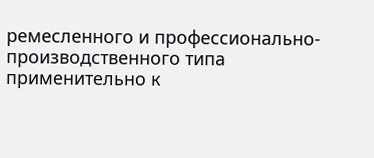ремесленного и профессионально-производственного типа применительно к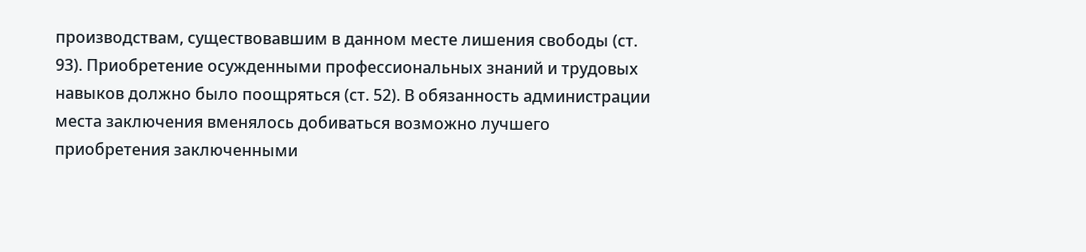производствам, существовавшим в данном месте лишения свободы (ст. 93). Приобретение осужденными профессиональных знаний и трудовых навыков должно было поощряться (ст. 52). В обязанность администрации места заключения вменялось добиваться возможно лучшего приобретения заключенными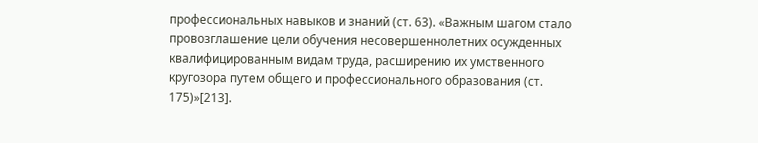профессиональных навыков и знаний (ст. 63). «Важным шагом стало провозглашение цели обучения несовершеннолетних осужденных квалифицированным видам труда, расширению их умственного кругозора путем общего и профессионального образования (ст. 175)»[213].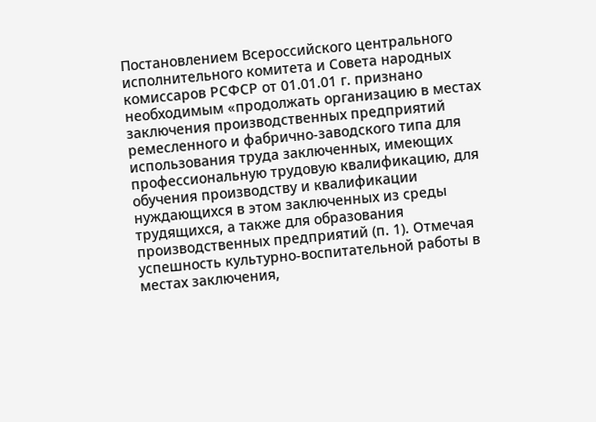Постановлением Всероссийского центрального исполнительного комитета и Совета народных комиссаров РСФСР от 01.01.01 г. признано необходимым «продолжать организацию в местах заключения производственных предприятий ремесленного и фабрично-заводского типа для использования труда заключенных, имеющих профессиональную трудовую квалификацию, для обучения производству и квалификации нуждающихся в этом заключенных из среды трудящихся, а также для образования производственных предприятий (п. 1). Отмечая успешность культурно-воспитательной работы в местах заключения,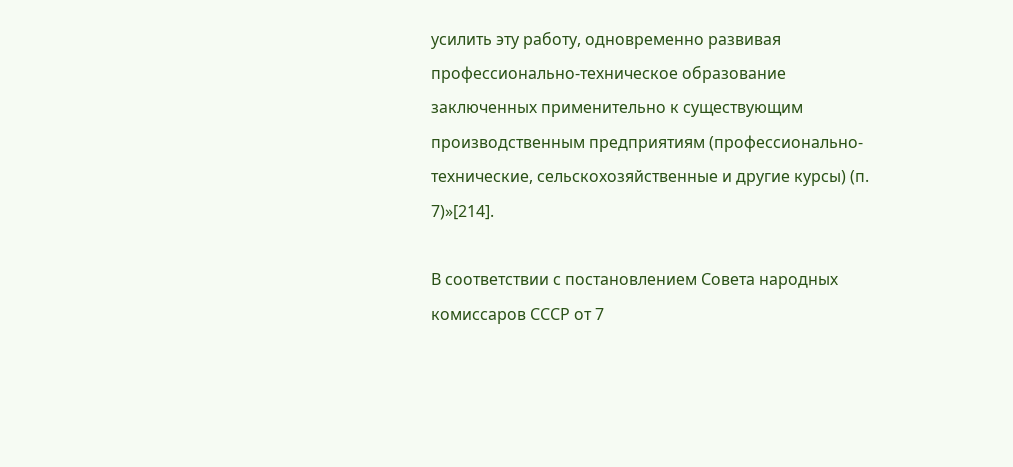усилить эту работу, одновременно развивая профессионально-техническое образование заключенных применительно к существующим производственным предприятиям (профессионально-технические, сельскохозяйственные и другие курсы) (п. 7)»[214].

В соответствии с постановлением Совета народных комиссаров СССР от 7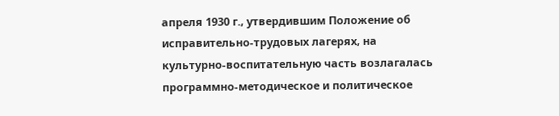апреля 1930 г., утвердившим Положение об исправительно-трудовых лагерях, на культурно-воспитательную часть возлагалась программно-методическое и политическое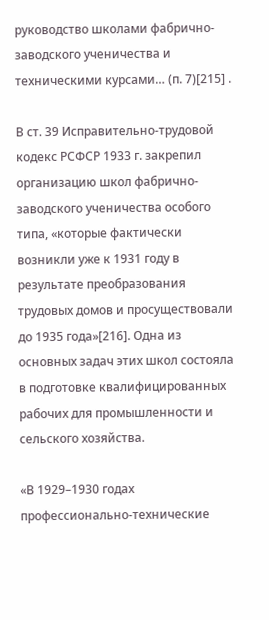руководство школами фабрично-заводского ученичества и техническими курсами… (п. 7)[215] .

В ст. 39 Исправительно-трудовой кодекс РСФСР 1933 г. закрепил организацию школ фабрично-заводского ученичества особого типа, «которые фактически возникли уже к 1931 году в результате преобразования трудовых домов и просуществовали до 1935 года»[216]. Одна из основных задач этих школ состояла в подготовке квалифицированных рабочих для промышленности и сельского хозяйства.

«В 1929–1930 годах профессионально-технические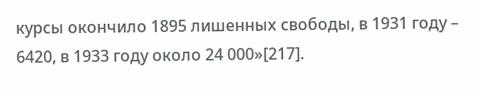курсы окончило 1895 лишенных свободы, в 1931 году – 6420, в 1933 году около 24 000»[217].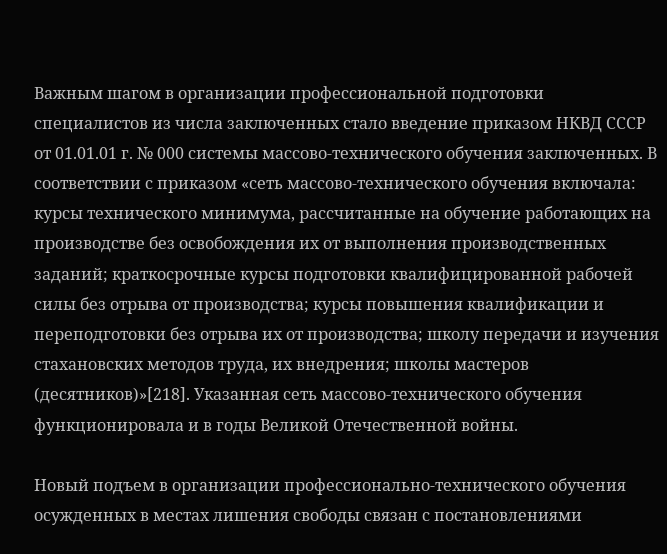Важным шагом в организации профессиональной подготовки специалистов из числа заключенных стало введение приказом НКВД СССР от 01.01.01 г. № 000 системы массово-технического обучения заключенных. В соответствии с приказом «сеть массово-технического обучения включала: курсы технического минимума, рассчитанные на обучение работающих на производстве без освобождения их от выполнения производственных заданий; краткосрочные курсы подготовки квалифицированной рабочей силы без отрыва от производства; курсы повышения квалификации и переподготовки без отрыва их от производства; школу передачи и изучения стахановских методов труда, их внедрения; школы мастеров (десятников)»[218]. Указанная сеть массово-технического обучения функционировала и в годы Великой Отечественной войны.

Новый подъем в организации профессионально-технического обучения осужденных в местах лишения свободы связан с постановлениями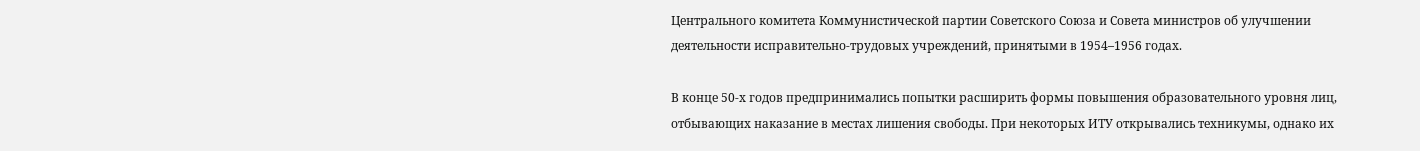Центрального комитета Коммунистической партии Советского Союза и Совета министров об улучшении деятельности исправительно-трудовых учреждений, принятыми в 1954–1956 годах.

В конце 50-х годов предпринимались попытки расширить формы повышения образовательного уровня лиц, отбывающих наказание в местах лишения свободы. При некоторых ИТУ открывались техникумы, однако их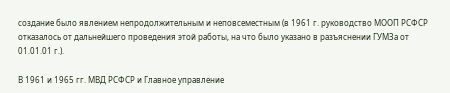создание было явлением непродолжительным и неповсеместным (в 1961 г. руководство МООП РСФСР отказалось от дальнейшего проведения этой работы, на что было указано в разъяснении ГУМЗа от 01.01.01 г.).

В 1961 и 1965 гг. МВД РСФСР и Главное управление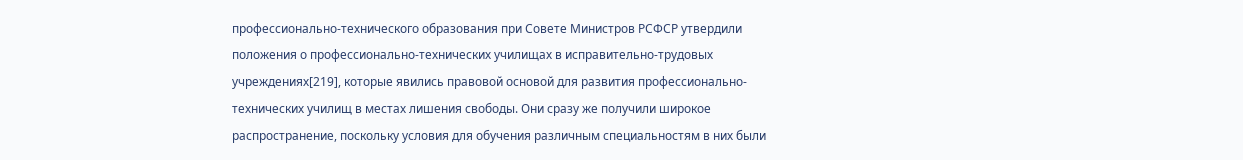профессионально-технического образования при Совете Министров РСФСР утвердили положения о профессионально-технических училищах в исправительно-трудовых учреждениях[219], которые явились правовой основой для развития профессионально-технических училищ в местах лишения свободы. Они сразу же получили широкое распространение, поскольку условия для обучения различным специальностям в них были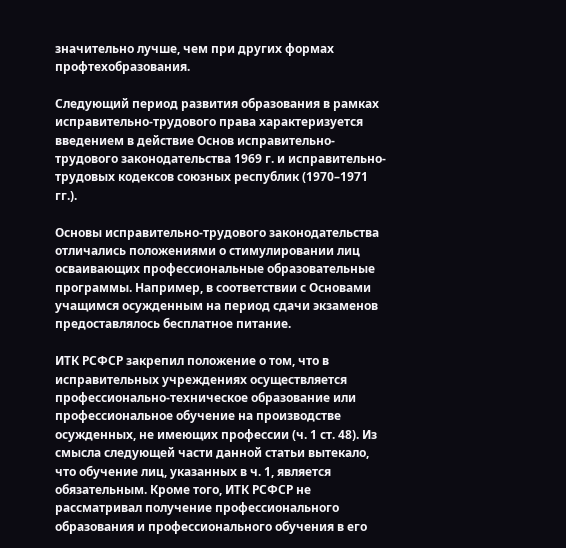значительно лучше, чем при других формах профтехобразования.

Следующий период развития образования в рамках исправительно-трудового права характеризуется введением в действие Основ исправительно-трудового законодательства 1969 г. и исправительно-трудовых кодексов союзных республик (1970–1971 гг.).

Основы исправительно-трудового законодательства отличались положениями о стимулировании лиц осваивающих профессиональные образовательные программы. Например, в соответствии с Основами учащимся осужденным на период сдачи экзаменов предоставлялось бесплатное питание.

ИТК РСФСР закрепил положение о том, что в исправительных учреждениях осуществляется профессионально-техническое образование или профессиональное обучение на производстве осужденных, не имеющих профессии (ч. 1 ст. 48). Из смысла следующей части данной статьи вытекало, что обучение лиц, указанных в ч. 1, является обязательным. Кроме того, ИТК РСФСР не рассматривал получение профессионального образования и профессионального обучения в его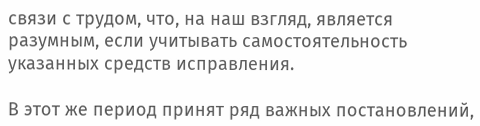связи с трудом, что, на наш взгляд, является разумным, если учитывать самостоятельность указанных средств исправления.

В этот же период принят ряд важных постановлений,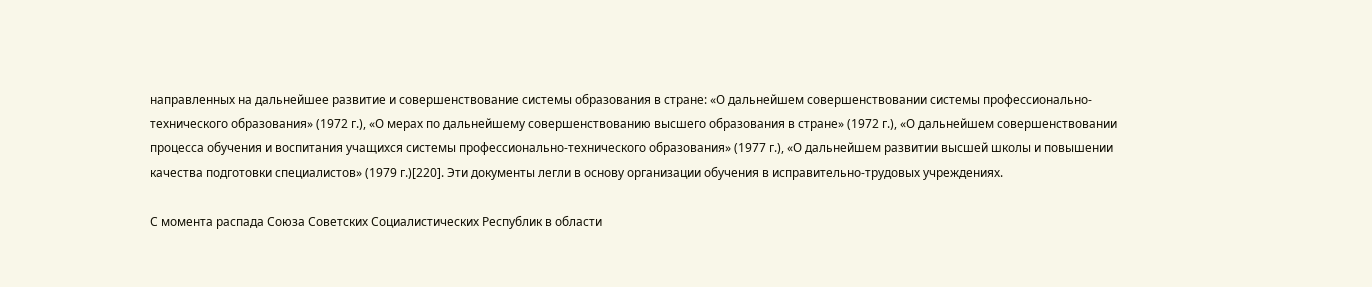направленных на дальнейшее развитие и совершенствование системы образования в стране: «О дальнейшем совершенствовании системы профессионально-технического образования» (1972 г.), «О мерах по дальнейшему совершенствованию высшего образования в стране» (1972 г.), «О дальнейшем совершенствовании процесса обучения и воспитания учащихся системы профессионально-технического образования» (1977 г.), «О дальнейшем развитии высшей школы и повышении качества подготовки специалистов» (1979 г.)[220]. Эти документы легли в основу организации обучения в исправительно-трудовых учреждениях.

С момента распада Союза Советских Социалистических Республик в области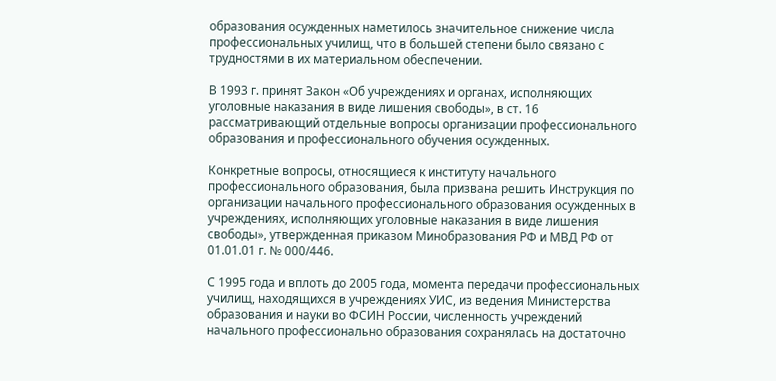образования осужденных наметилось значительное снижение числа профессиональных училищ, что в большей степени было связано с трудностями в их материальном обеспечении.

В 1993 г. принят Закон «Об учреждениях и органах, исполняющих уголовные наказания в виде лишения свободы», в ст. 16 рассматривающий отдельные вопросы организации профессионального образования и профессионального обучения осужденных.

Конкретные вопросы, относящиеся к институту начального профессионального образования, была призвана решить Инструкция по организации начального профессионального образования осужденных в учреждениях, исполняющих уголовные наказания в виде лишения свободы», утвержденная приказом Минобразования РФ и МВД РФ от 01.01.01 г. № 000/446.

С 1995 года и вплоть до 2005 года, момента передачи профессиональных училищ, находящихся в учреждениях УИС, из ведения Министерства образования и науки во ФСИН России, численность учреждений начального профессионально образования сохранялась на достаточно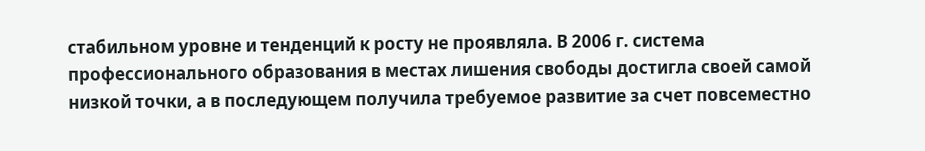стабильном уровне и тенденций к росту не проявляла. В 2006 г. система профессионального образования в местах лишения свободы достигла своей самой низкой точки, а в последующем получила требуемое развитие за счет повсеместно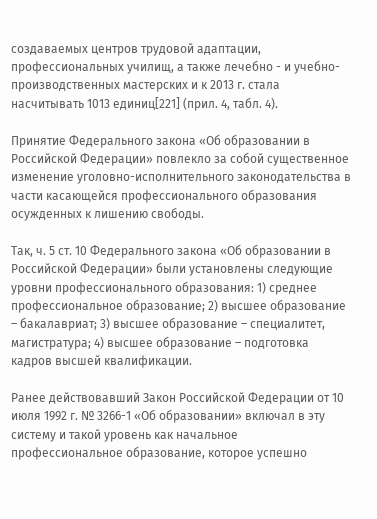создаваемых центров трудовой адаптации, профессиональных училищ, а также лечебно - и учебно-производственных мастерских и к 2013 г. стала насчитывать 1013 единиц[221] (прил. 4, табл. 4).

Принятие Федерального закона «Об образовании в Российской Федерации» повлекло за собой существенное изменение уголовно-исполнительного законодательства в части касающейся профессионального образования осужденных к лишению свободы.

Так, ч. 5 ст. 10 Федерального закона «Об образовании в Российской Федерации» были установлены следующие уровни профессионального образования: 1) среднее профессиональное образование; 2) высшее образование – бакалавриат; 3) высшее образование – специалитет, магистратура; 4) высшее образование – подготовка кадров высшей квалификации.

Ранее действовавший Закон Российской Федерации от 10 июля 1992 г. № 3266-1 «Об образовании» включал в эту систему и такой уровень как начальное профессиональное образование, которое успешно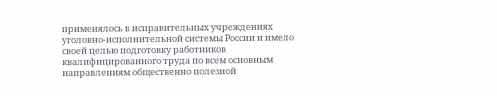применялось в исправительных учреждениях уголовно-исполнительной системы России и имело своей целью подготовку работников квалифицированного труда по всем основным направлениям общественно полезной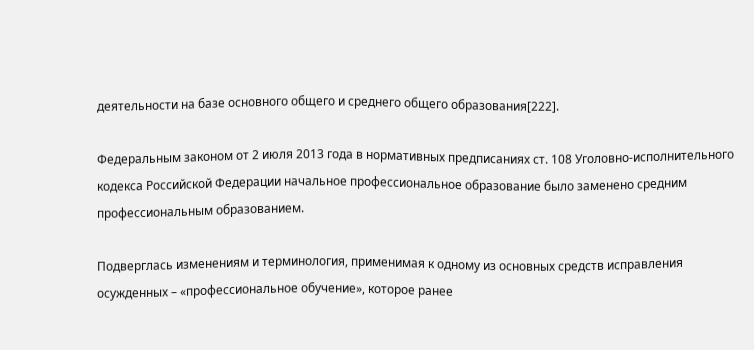деятельности на базе основного общего и среднего общего образования[222].

Федеральным законом от 2 июля 2013 года в нормативных предписаниях ст. 108 Уголовно-исполнительного кодекса Российской Федерации начальное профессиональное образование было заменено средним профессиональным образованием.

Подверглась изменениям и терминология, применимая к одному из основных средств исправления осужденных – «профессиональное обучение», которое ранее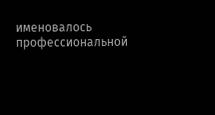именовалось профессиональной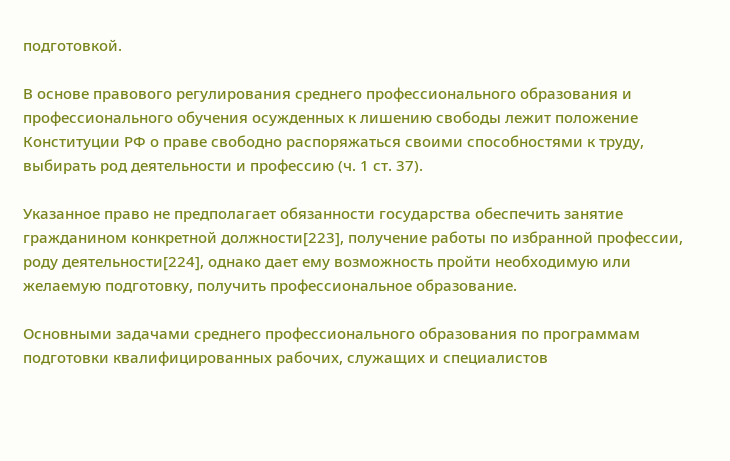подготовкой.

В основе правового регулирования среднего профессионального образования и профессионального обучения осужденных к лишению свободы лежит положение Конституции РФ о праве свободно распоряжаться своими способностями к труду, выбирать род деятельности и профессию (ч. 1 ст. 37).

Указанное право не предполагает обязанности государства обеспечить занятие гражданином конкретной должности[223], получение работы по избранной профессии, роду деятельности[224], однако дает ему возможность пройти необходимую или желаемую подготовку, получить профессиональное образование.

Основными задачами среднего профессионального образования по программам подготовки квалифицированных рабочих, служащих и специалистов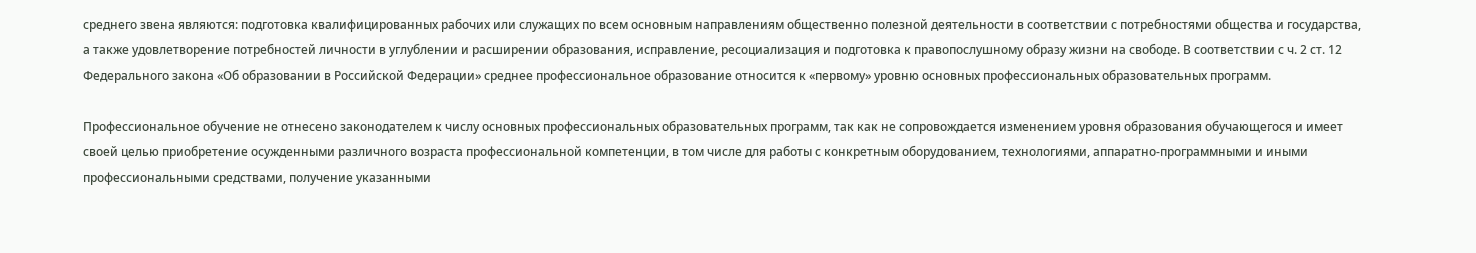среднего звена являются: подготовка квалифицированных рабочих или служащих по всем основным направлениям общественно полезной деятельности в соответствии с потребностями общества и государства, а также удовлетворение потребностей личности в углублении и расширении образования, исправление, ресоциализация и подготовка к правопослушному образу жизни на свободе. В соответствии с ч. 2 ст. 12 Федерального закона «Об образовании в Российской Федерации» среднее профессиональное образование относится к «первому» уровню основных профессиональных образовательных программ.

Профессиональное обучение не отнесено законодателем к числу основных профессиональных образовательных программ, так как не сопровождается изменением уровня образования обучающегося и имеет своей целью приобретение осужденными различного возраста профессиональной компетенции, в том числе для работы с конкретным оборудованием, технологиями, аппаратно-программными и иными профессиональными средствами, получение указанными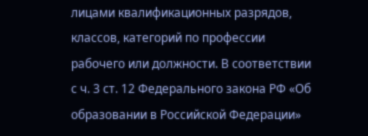лицами квалификационных разрядов, классов, категорий по профессии рабочего или должности. В соответствии с ч. 3 ст. 12 Федерального закона РФ «Об образовании в Российской Федерации»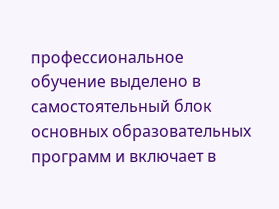профессиональное обучение выделено в самостоятельный блок основных образовательных программ и включает в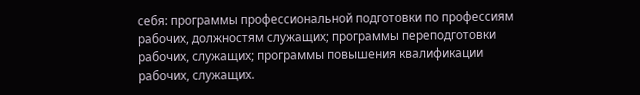себя: программы профессиональной подготовки по профессиям рабочих, должностям служащих; программы переподготовки рабочих, служащих; программы повышения квалификации рабочих, служащих.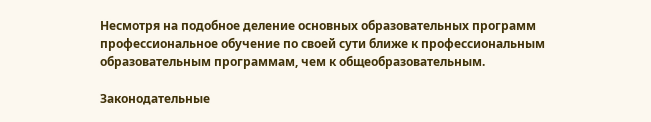Несмотря на подобное деление основных образовательных программ профессиональное обучение по своей сути ближе к профессиональным образовательным программам, чем к общеобразовательным.

Законодательные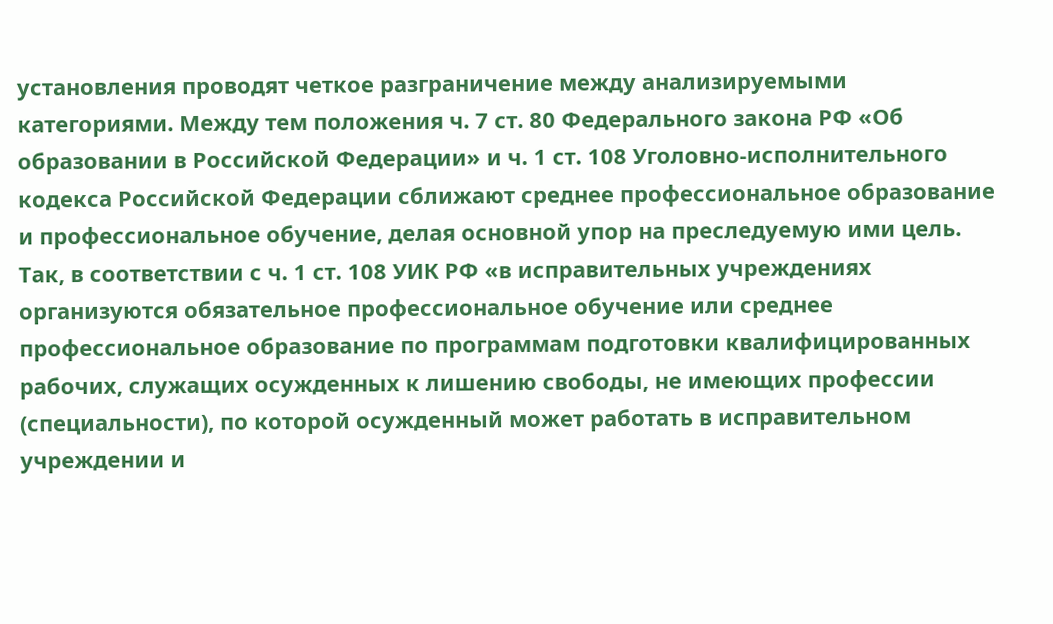установления проводят четкое разграничение между анализируемыми категориями. Между тем положения ч. 7 ст. 80 Федерального закона РФ «Об образовании в Российской Федерации» и ч. 1 ст. 108 Уголовно-исполнительного кодекса Российской Федерации сближают среднее профессиональное образование и профессиональное обучение, делая основной упор на преследуемую ими цель. Так, в соответствии с ч. 1 ст. 108 УИК РФ «в исправительных учреждениях организуются обязательное профессиональное обучение или среднее профессиональное образование по программам подготовки квалифицированных рабочих, служащих осужденных к лишению свободы, не имеющих профессии (специальности), по которой осужденный может работать в исправительном учреждении и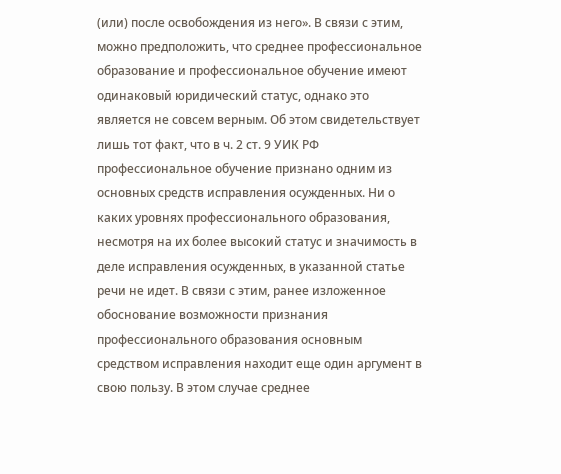(или) после освобождения из него». В связи с этим, можно предположить, что среднее профессиональное образование и профессиональное обучение имеют одинаковый юридический статус, однако это является не совсем верным. Об этом свидетельствует лишь тот факт, что в ч. 2 ст. 9 УИК РФ профессиональное обучение признано одним из основных средств исправления осужденных. Ни о каких уровнях профессионального образования, несмотря на их более высокий статус и значимость в деле исправления осужденных, в указанной статье речи не идет. В связи с этим, ранее изложенное обоснование возможности признания профессионального образования основным средством исправления находит еще один аргумент в свою пользу. В этом случае среднее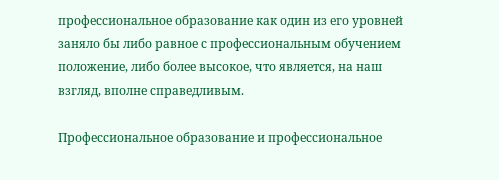профессиональное образование как один из его уровней заняло бы либо равное с профессиональным обучением положение, либо более высокое, что является, на наш взгляд, вполне справедливым.

Профессиональное образование и профессиональное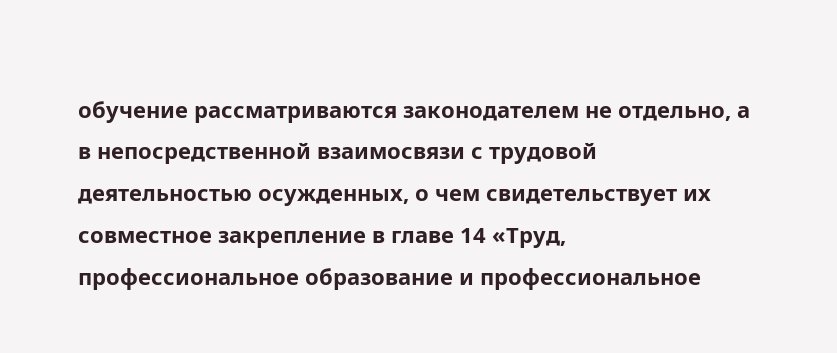обучение рассматриваются законодателем не отдельно, а в непосредственной взаимосвязи с трудовой деятельностью осужденных, о чем свидетельствует их совместное закрепление в главе 14 «Труд, профессиональное образование и профессиональное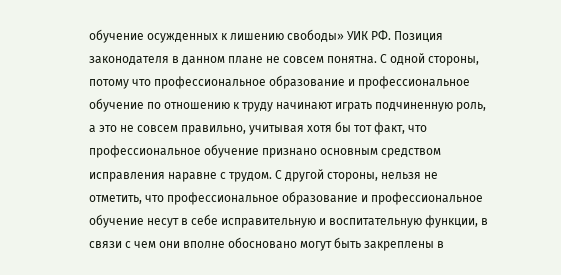обучение осужденных к лишению свободы» УИК РФ. Позиция законодателя в данном плане не совсем понятна. С одной стороны, потому что профессиональное образование и профессиональное обучение по отношению к труду начинают играть подчиненную роль, а это не совсем правильно, учитывая хотя бы тот факт, что профессиональное обучение признано основным средством исправления наравне с трудом. С другой стороны, нельзя не отметить, что профессиональное образование и профессиональное обучение несут в себе исправительную и воспитательную функции, в связи с чем они вполне обосновано могут быть закреплены в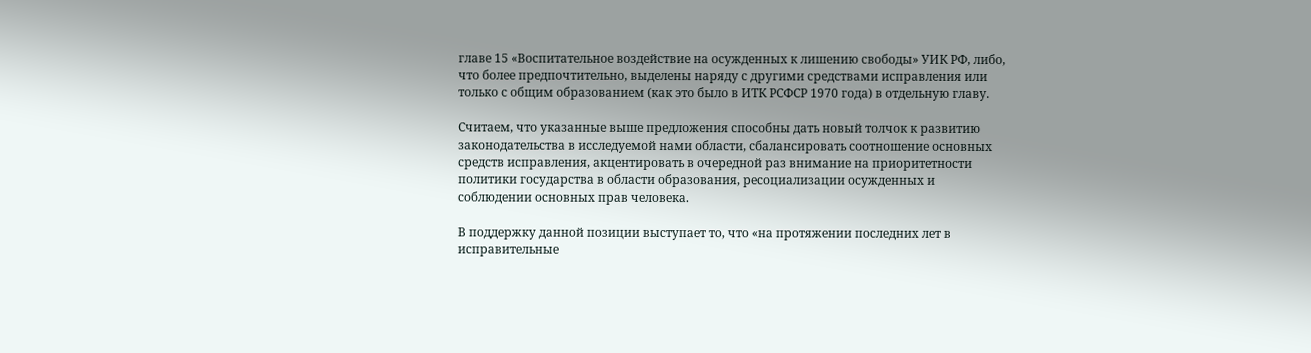главе 15 «Воспитательное воздействие на осужденных к лишению свободы» УИК РФ, либо, что более предпочтительно, выделены наряду с другими средствами исправления или только с общим образованием (как это было в ИТК РСФСР 1970 года) в отдельную главу.

Считаем, что указанные выше предложения способны дать новый толчок к развитию законодательства в исследуемой нами области, сбалансировать соотношение основных средств исправления, акцентировать в очередной раз внимание на приоритетности политики государства в области образования, ресоциализации осужденных и соблюдении основных прав человека.

В поддержку данной позиции выступает то, что «на протяжении последних лет в исправительные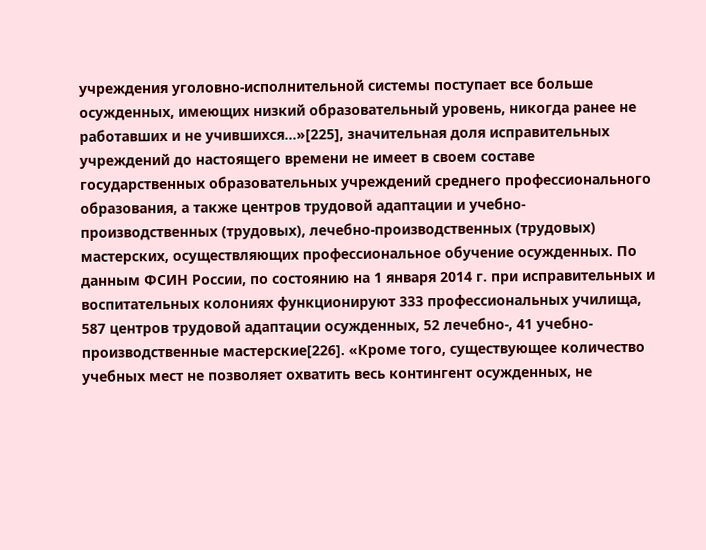учреждения уголовно-исполнительной системы поступает все больше осужденных, имеющих низкий образовательный уровень, никогда ранее не работавших и не учившихся…»[225], значительная доля исправительных учреждений до настоящего времени не имеет в своем составе государственных образовательных учреждений среднего профессионального образования, а также центров трудовой адаптации и учебно-производственных (трудовых), лечебно-производственных (трудовых) мастерских, осуществляющих профессиональное обучение осужденных. По данным ФСИН России, по состоянию на 1 января 2014 г. при исправительных и воспитательных колониях функционируют 333 профессиональных училища, 587 центров трудовой адаптации осужденных, 52 лечебно-, 41 учебно-производственные мастерские[226]. «Кроме того, существующее количество учебных мест не позволяет охватить весь контингент осужденных, не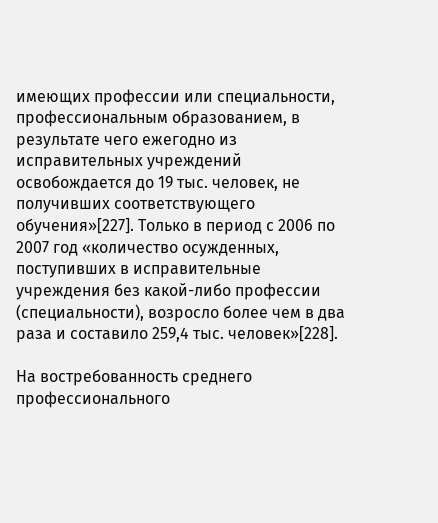имеющих профессии или специальности, профессиональным образованием, в результате чего ежегодно из исправительных учреждений освобождается до 19 тыс. человек, не получивших соответствующего обучения»[227]. Только в период с 2006 по 2007 год «количество осужденных, поступивших в исправительные учреждения без какой-либо профессии (специальности), возросло более чем в два раза и составило 259,4 тыс. человек»[228].

На востребованность среднего профессионального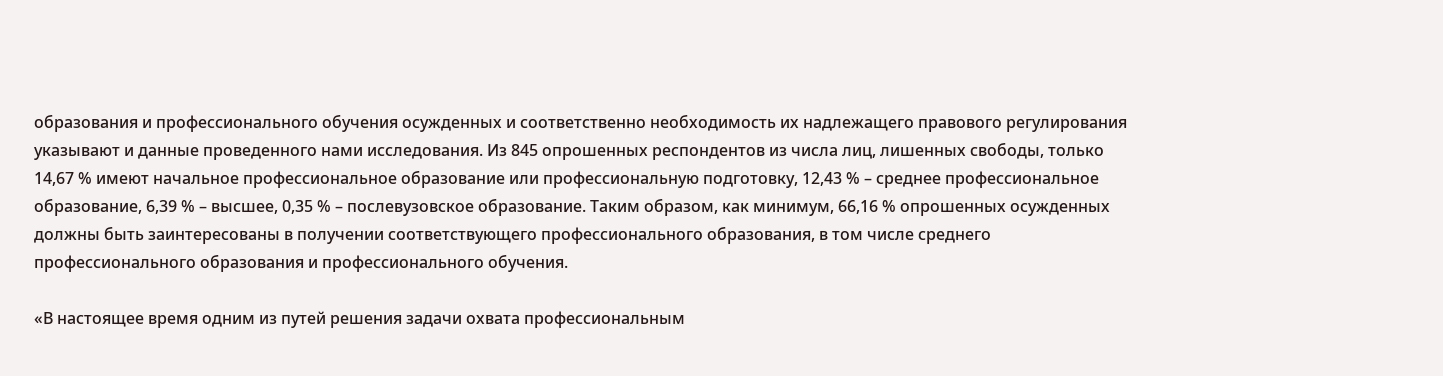образования и профессионального обучения осужденных и соответственно необходимость их надлежащего правового регулирования указывают и данные проведенного нами исследования. Из 845 опрошенных респондентов из числа лиц, лишенных свободы, только 14,67 % имеют начальное профессиональное образование или профессиональную подготовку, 12,43 % – среднее профессиональное образование, 6,39 % – высшее, 0,35 % – послевузовское образование. Таким образом, как минимум, 66,16 % опрошенных осужденных должны быть заинтересованы в получении соответствующего профессионального образования, в том числе среднего профессионального образования и профессионального обучения.

«В настоящее время одним из путей решения задачи охвата профессиональным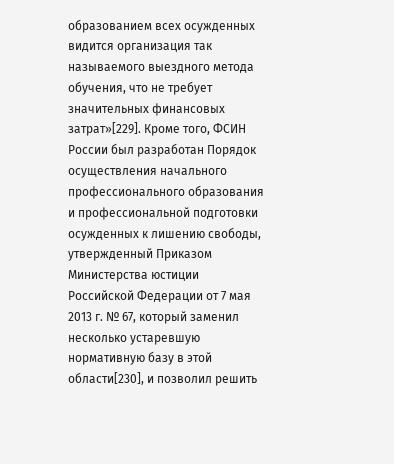образованием всех осужденных видится организация так называемого выездного метода обучения, что не требует значительных финансовых затрат»[229]. Кроме того, ФСИН России был разработан Порядок осуществления начального профессионального образования и профессиональной подготовки осужденных к лишению свободы, утвержденный Приказом Министерства юстиции Российской Федерации от 7 мая 2013 г. № 67, который заменил несколько устаревшую нормативную базу в этой области[230], и позволил решить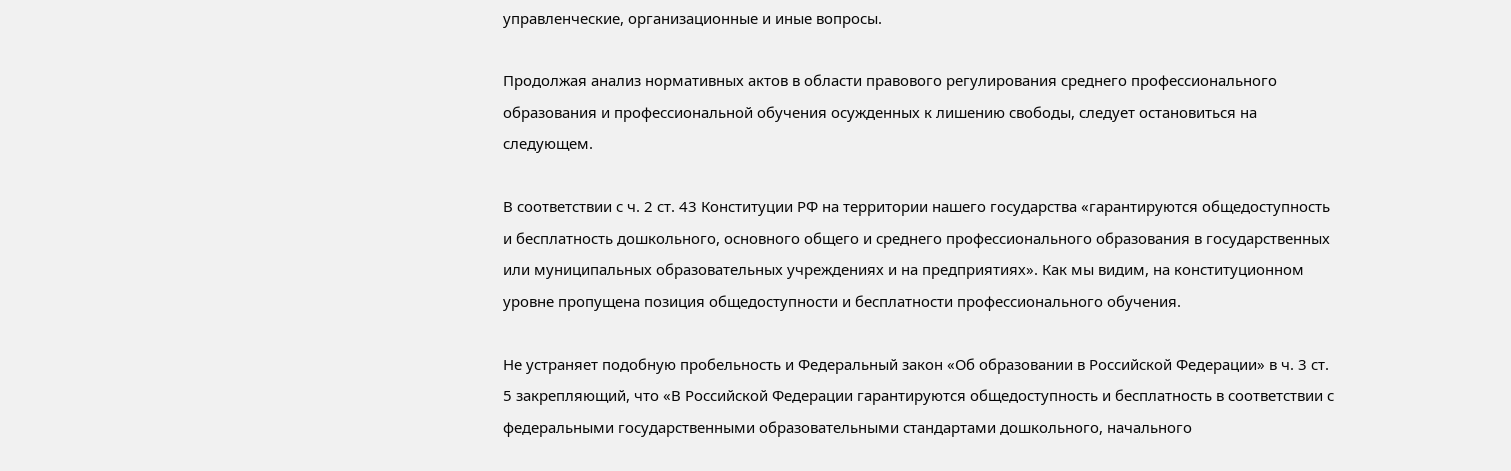управленческие, организационные и иные вопросы.

Продолжая анализ нормативных актов в области правового регулирования среднего профессионального образования и профессиональной обучения осужденных к лишению свободы, следует остановиться на следующем.

В соответствии с ч. 2 ст. 43 Конституции РФ на территории нашего государства «гарантируются общедоступность и бесплатность дошкольного, основного общего и среднего профессионального образования в государственных или муниципальных образовательных учреждениях и на предприятиях». Как мы видим, на конституционном уровне пропущена позиция общедоступности и бесплатности профессионального обучения.

Не устраняет подобную пробельность и Федеральный закон «Об образовании в Российской Федерации» в ч. 3 ст. 5 закрепляющий, что «В Российской Федерации гарантируются общедоступность и бесплатность в соответствии с федеральными государственными образовательными стандартами дошкольного, начального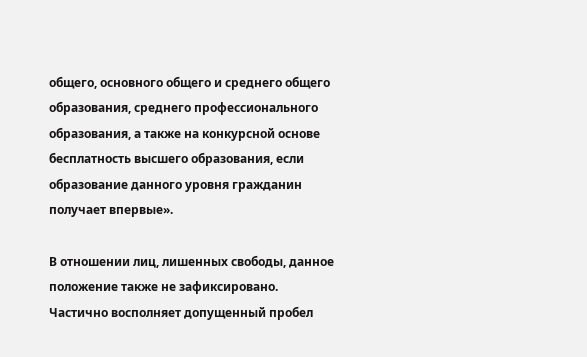общего, основного общего и среднего общего образования, среднего профессионального образования, а также на конкурсной основе бесплатность высшего образования, если образование данного уровня гражданин получает впервые».

В отношении лиц, лишенных свободы, данное положение также не зафиксировано. Частично восполняет допущенный пробел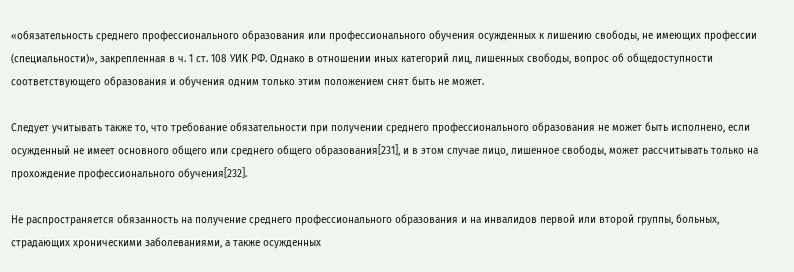«обязательность среднего профессионального образования или профессионального обучения осужденных к лишению свободы, не имеющих профессии (специальности)», закрепленная в ч. 1 ст. 108 УИК РФ. Однако в отношении иных категорий лиц, лишенных свободы, вопрос об общедоступности соответствующего образования и обучения одним только этим положением снят быть не может.

Следует учитывать также то, что требование обязательности при получении среднего профессионального образования не может быть исполнено, если осужденный не имеет основного общего или среднего общего образования[231], и в этом случае лицо, лишенное свободы, может рассчитывать только на прохождение профессионального обучения[232].

Не распространяется обязанность на получение среднего профессионального образования и на инвалидов первой или второй группы, больных, страдающих хроническими заболеваниями, а также осужденных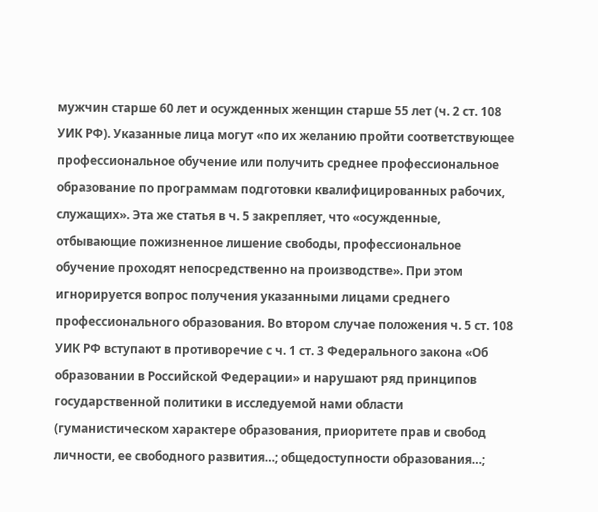мужчин старше 60 лет и осужденных женщин старше 55 лет (ч. 2 ст. 108 УИК РФ). Указанные лица могут «по их желанию пройти соответствующее профессиональное обучение или получить среднее профессиональное образование по программам подготовки квалифицированных рабочих, служащих». Эта же статья в ч. 5 закрепляет, что «осужденные, отбывающие пожизненное лишение свободы, профессиональное обучение проходят непосредственно на производстве». При этом игнорируется вопрос получения указанными лицами среднего профессионального образования. Во втором случае положения ч. 5 ст. 108 УИК РФ вступают в противоречие с ч. 1 ст. 3 Федерального закона «Об образовании в Российской Федерации» и нарушают ряд принципов государственной политики в исследуемой нами области (гуманистическом характере образования, приоритете прав и свобод личности, ее свободного развития…; общедоступности образования…;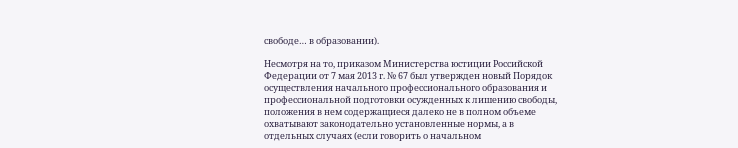свободе… в образовании).

Несмотря на то, приказом Министерства юстиции Российской Федерации от 7 мая 2013 г. № 67 был утвержден новый Порядок осуществления начального профессионального образования и профессиональной подготовки осужденных к лишению свободы, положения в нем содержащиеся далеко не в полном объеме охватывают законодательно установленные нормы, а в отдельных случаях (если говорить о начальном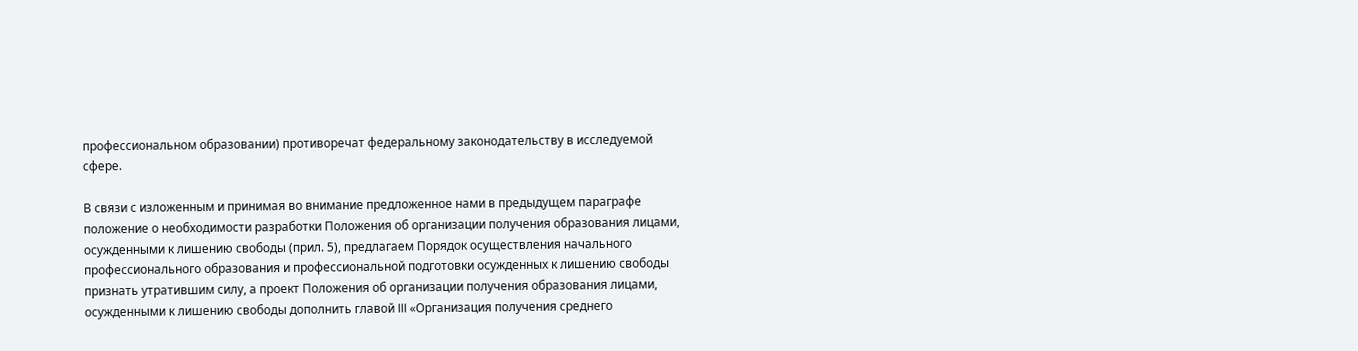профессиональном образовании) противоречат федеральному законодательству в исследуемой сфере.

В связи с изложенным и принимая во внимание предложенное нами в предыдущем параграфе положение о необходимости разработки Положения об организации получения образования лицами, осужденными к лишению свободы (прил. 5), предлагаем Порядок осуществления начального профессионального образования и профессиональной подготовки осужденных к лишению свободы признать утратившим силу, а проект Положения об организации получения образования лицами, осужденными к лишению свободы дополнить главой III «Организация получения среднего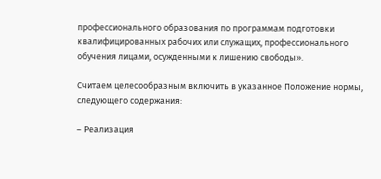профессионального образования по программам подготовки квалифицированных рабочих или служащих, профессионального обучения лицами, осужденными к лишению свободы».

Считаем целесообразным включить в указанное Положение нормы, следующего содержания:

– Реализация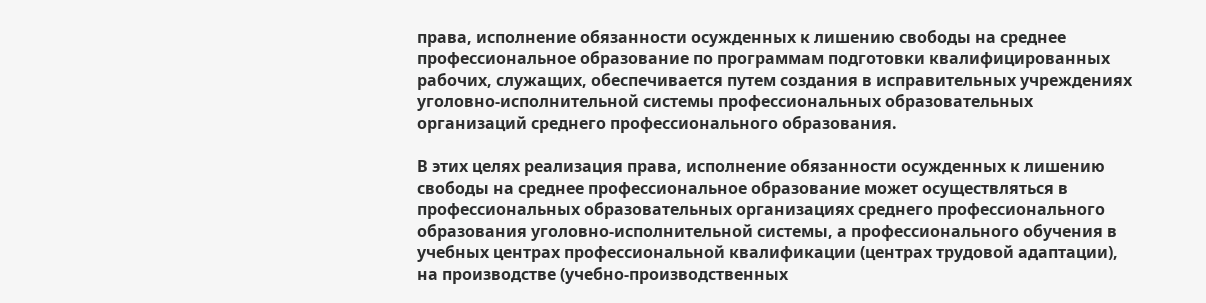права, исполнение обязанности осужденных к лишению свободы на среднее профессиональное образование по программам подготовки квалифицированных рабочих, служащих, обеспечивается путем создания в исправительных учреждениях уголовно-исполнительной системы профессиональных образовательных организаций среднего профессионального образования.

В этих целях реализация права, исполнение обязанности осужденных к лишению свободы на среднее профессиональное образование может осуществляться в профессиональных образовательных организациях среднего профессионального образования уголовно-исполнительной системы, а профессионального обучения в учебных центрах профессиональной квалификации (центрах трудовой адаптации), на производстве (учебно-производственных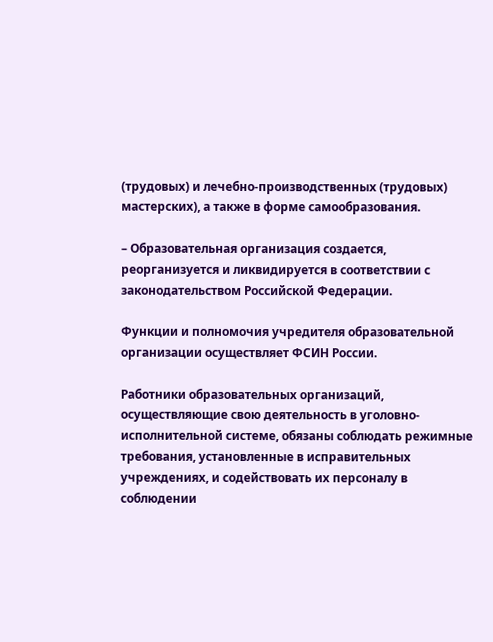(трудовых) и лечебно-производственных (трудовых) мастерских), а также в форме самообразования.

– Образовательная организация создается, реорганизуется и ликвидируется в соответствии с законодательством Российской Федерации.

Функции и полномочия учредителя образовательной организации осуществляет ФСИН России.

Работники образовательных организаций, осуществляющие свою деятельность в уголовно-исполнительной системе, обязаны соблюдать режимные требования, установленные в исправительных учреждениях, и содействовать их персоналу в соблюдении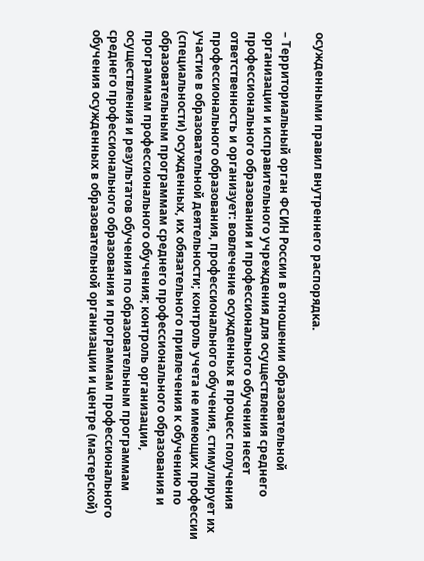осужденными правил внутреннего распорядка.

– Территориальный орган ФСИН России в отношении образовательной организации и исправительного учреждения для осуществления среднего профессионального образования и профессионального обучения несет ответственность и организует: вовлечение осужденных в процесс получения профессионального образования, профессионального обучения, стимулирует их участие в образовательной деятельности; контроль учета не имеющих профессии (специальности) осужденных, их обязательного привлечения к обучению по образовательным программам среднего профессионального образования и программам профессионального обучения; контроль организации, осуществления и результатов обучения по образовательным программам среднего профессионального образования и программам профессионального обучения осужденных в образовательной организации и центре (мастерской)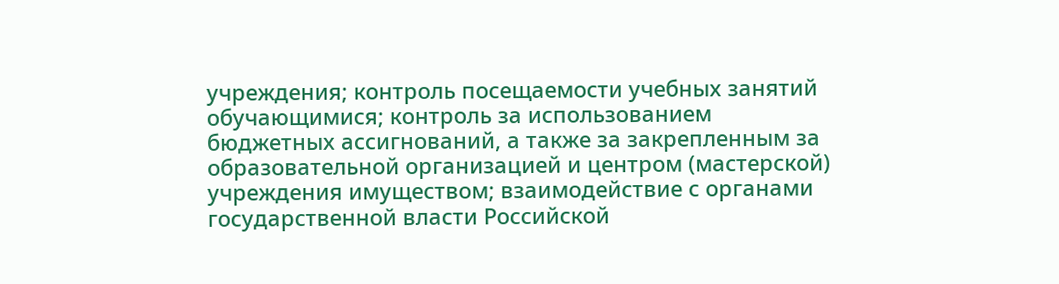учреждения; контроль посещаемости учебных занятий обучающимися; контроль за использованием бюджетных ассигнований, а также за закрепленным за образовательной организацией и центром (мастерской) учреждения имуществом; взаимодействие с органами государственной власти Российской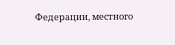Федерации, местного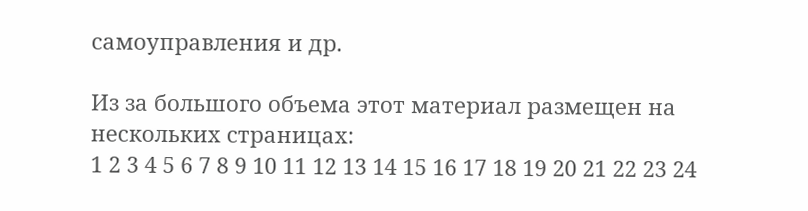самоуправления и др.

Из за большого объема этот материал размещен на нескольких страницах:
1 2 3 4 5 6 7 8 9 10 11 12 13 14 15 16 17 18 19 20 21 22 23 24